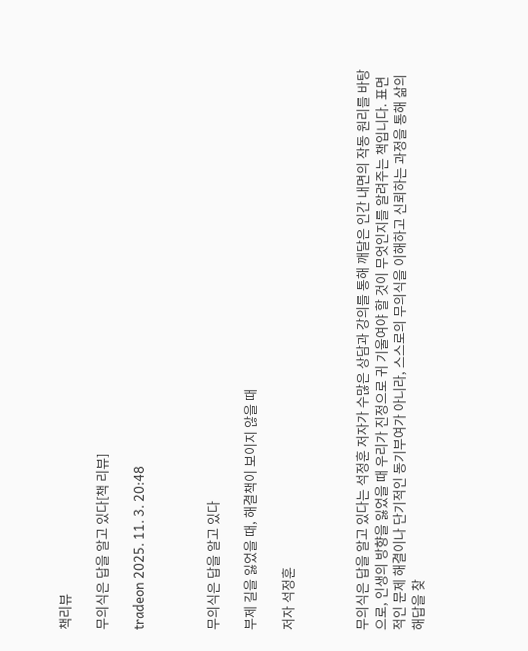책리뷰

무의식은 답을 알고 있다[책 리뷰]

tradeon 2025. 11. 3. 20:48



무의식은 답을 알고 있다

부제 길을 잃었을 때, 해결책이 보이지 않을 때

저자 석정훈



무의식은 답을 알고 있다는 석정훈 저자가 수많은 상담과 강의를 통해 깨달은 인간 내면의 작동 원리를 바탕으로, 인생의 방향을 잃었을 때 우리가 진정으로 귀 기울여야 할 것이 무엇인지를 알려주는 책입니다. 표면적인 문제 해결이나 단기적인 동기부여가 아니라, 스스로의 무의식을 이해하고 신뢰하는 과정을 통해 삶의 해답을 찾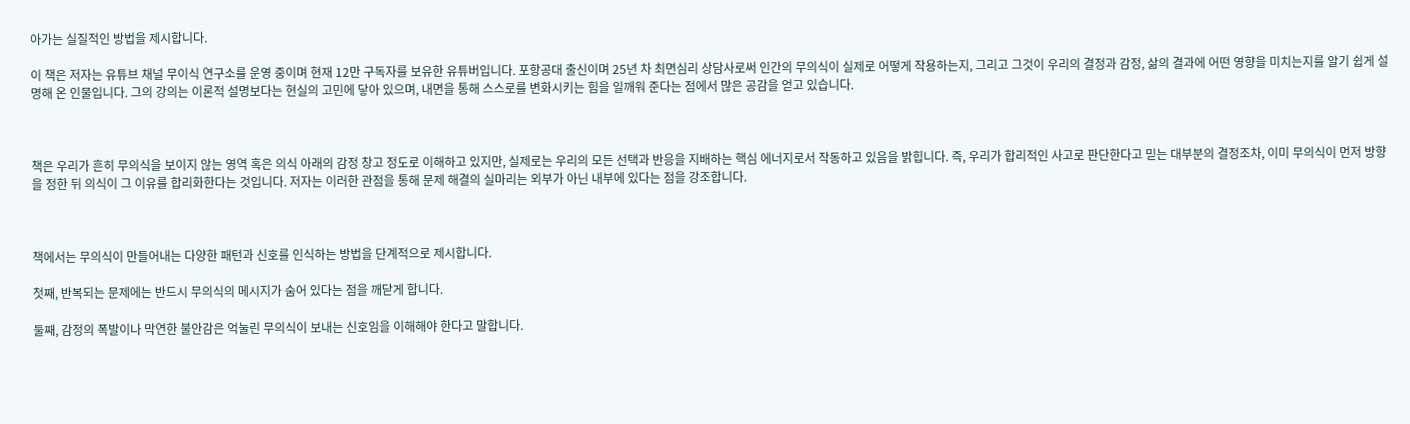아가는 실질적인 방법을 제시합니다.

이 책은 저자는 유튜브 채널 무이식 연구소를 운영 중이며 현재 12만 구독자를 보유한 유튜버입니다. 포항공대 출신이며 25년 차 최면심리 상담사로써 인간의 무의식이 실제로 어떻게 작용하는지, 그리고 그것이 우리의 결정과 감정, 삶의 결과에 어떤 영향을 미치는지를 알기 쉽게 설명해 온 인물입니다. 그의 강의는 이론적 설명보다는 현실의 고민에 닿아 있으며, 내면을 통해 스스로를 변화시키는 힘을 일깨워 준다는 점에서 많은 공감을 얻고 있습니다.



책은 우리가 흔히 무의식을 보이지 않는 영역 혹은 의식 아래의 감정 창고 정도로 이해하고 있지만, 실제로는 우리의 모든 선택과 반응을 지배하는 핵심 에너지로서 작동하고 있음을 밝힙니다. 즉, 우리가 합리적인 사고로 판단한다고 믿는 대부분의 결정조차, 이미 무의식이 먼저 방향을 정한 뒤 의식이 그 이유를 합리화한다는 것입니다. 저자는 이러한 관점을 통해 문제 해결의 실마리는 외부가 아닌 내부에 있다는 점을 강조합니다.



책에서는 무의식이 만들어내는 다양한 패턴과 신호를 인식하는 방법을 단계적으로 제시합니다.

첫째, 반복되는 문제에는 반드시 무의식의 메시지가 숨어 있다는 점을 깨닫게 합니다.

둘째, 감정의 폭발이나 막연한 불안감은 억눌린 무의식이 보내는 신호임을 이해해야 한다고 말합니다.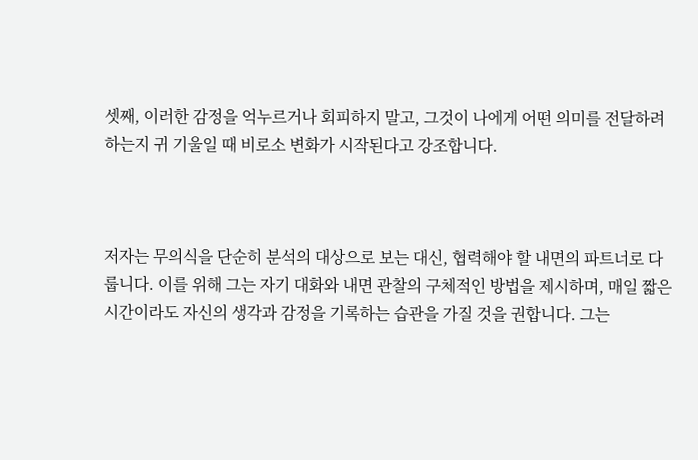셋째, 이러한 감정을 억누르거나 회피하지 말고, 그것이 나에게 어떤 의미를 전달하려 하는지 귀 기울일 때 비로소 변화가 시작된다고 강조합니다.



저자는 무의식을 단순히 분석의 대상으로 보는 대신, 협력해야 할 내면의 파트너로 다룹니다. 이를 위해 그는 자기 대화와 내면 관찰의 구체적인 방법을 제시하며, 매일 짧은 시간이라도 자신의 생각과 감정을 기록하는 습관을 가질 것을 권합니다. 그는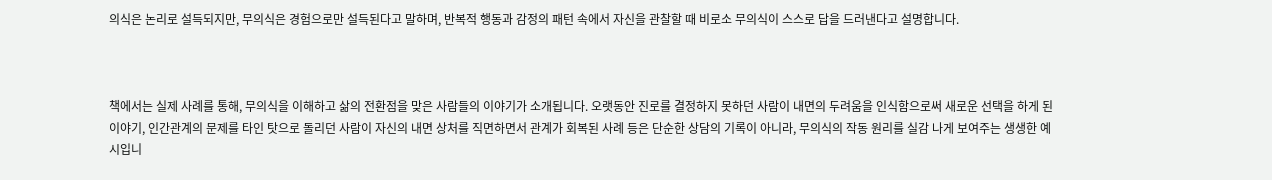의식은 논리로 설득되지만, 무의식은 경험으로만 설득된다고 말하며, 반복적 행동과 감정의 패턴 속에서 자신을 관찰할 때 비로소 무의식이 스스로 답을 드러낸다고 설명합니다.



책에서는 실제 사례를 통해, 무의식을 이해하고 삶의 전환점을 맞은 사람들의 이야기가 소개됩니다. 오랫동안 진로를 결정하지 못하던 사람이 내면의 두려움을 인식함으로써 새로운 선택을 하게 된 이야기, 인간관계의 문제를 타인 탓으로 돌리던 사람이 자신의 내면 상처를 직면하면서 관계가 회복된 사례 등은 단순한 상담의 기록이 아니라, 무의식의 작동 원리를 실감 나게 보여주는 생생한 예시입니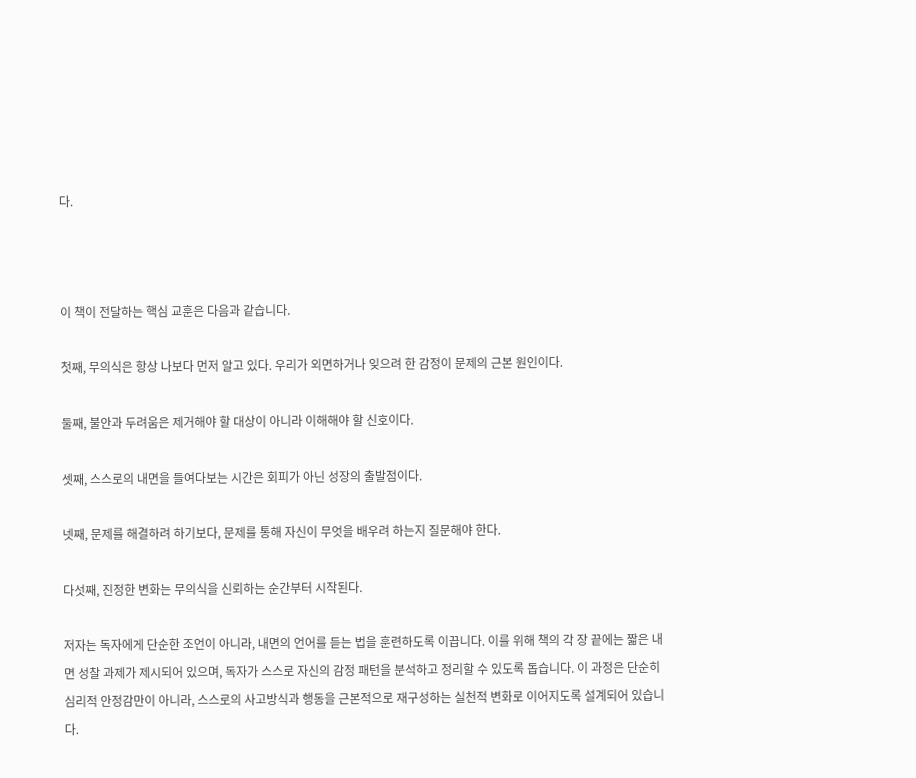다.



이 책이 전달하는 핵심 교훈은 다음과 같습니다.

첫째, 무의식은 항상 나보다 먼저 알고 있다. 우리가 외면하거나 잊으려 한 감정이 문제의 근본 원인이다.

둘째, 불안과 두려움은 제거해야 할 대상이 아니라 이해해야 할 신호이다.

셋째, 스스로의 내면을 들여다보는 시간은 회피가 아닌 성장의 출발점이다.

넷째, 문제를 해결하려 하기보다, 문제를 통해 자신이 무엇을 배우려 하는지 질문해야 한다.

다섯째, 진정한 변화는 무의식을 신뢰하는 순간부터 시작된다.

저자는 독자에게 단순한 조언이 아니라, 내면의 언어를 듣는 법을 훈련하도록 이끕니다. 이를 위해 책의 각 장 끝에는 짧은 내면 성찰 과제가 제시되어 있으며, 독자가 스스로 자신의 감정 패턴을 분석하고 정리할 수 있도록 돕습니다. 이 과정은 단순히 심리적 안정감만이 아니라, 스스로의 사고방식과 행동을 근본적으로 재구성하는 실천적 변화로 이어지도록 설계되어 있습니다.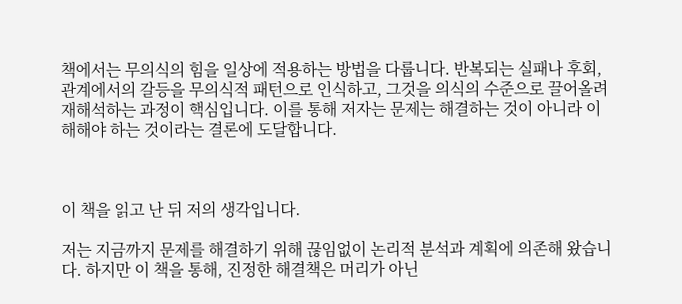책에서는 무의식의 힘을 일상에 적용하는 방법을 다룹니다. 반복되는 실패나 후회, 관계에서의 갈등을 무의식적 패턴으로 인식하고, 그것을 의식의 수준으로 끌어올려 재해석하는 과정이 핵심입니다. 이를 통해 저자는 문제는 해결하는 것이 아니라 이해해야 하는 것이라는 결론에 도달합니다.



이 책을 읽고 난 뒤 저의 생각입니다.

저는 지금까지 문제를 해결하기 위해 끊임없이 논리적 분석과 계획에 의존해 왔습니다. 하지만 이 책을 통해, 진정한 해결책은 머리가 아닌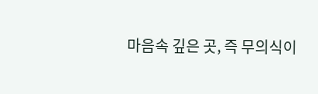마음속 깊은 곳, 즉 무의식이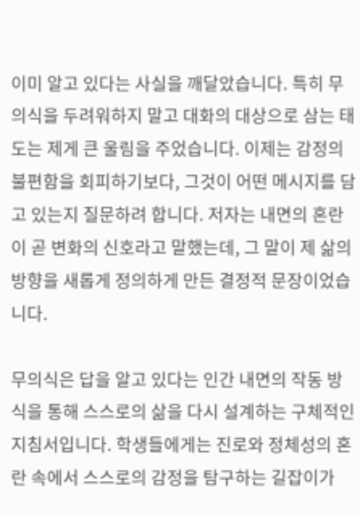이미 알고 있다는 사실을 깨달았습니다. 특히 무의식을 두려워하지 말고 대화의 대상으로 삼는 태도는 제게 큰 울림을 주었습니다. 이제는 감정의 불편함을 회피하기보다, 그것이 어떤 메시지를 담고 있는지 질문하려 합니다. 저자는 내면의 혼란이 곧 변화의 신호라고 말했는데, 그 말이 제 삶의 방향을 새롭게 정의하게 만든 결정적 문장이었습니다.

무의식은 답을 알고 있다는 인간 내면의 작동 방식을 통해 스스로의 삶을 다시 설계하는 구체적인 지침서입니다. 학생들에게는 진로와 정체성의 혼란 속에서 스스로의 감정을 탐구하는 길잡이가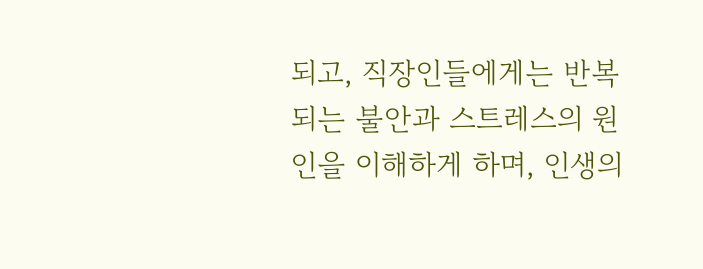되고, 직장인들에게는 반복되는 불안과 스트레스의 원인을 이해하게 하며, 인생의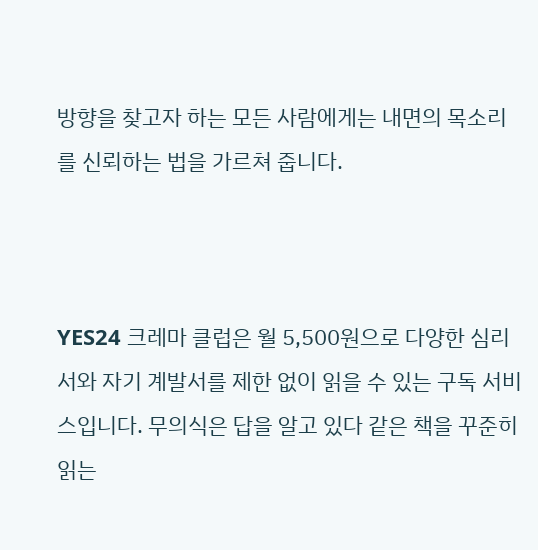방향을 찾고자 하는 모든 사람에게는 내면의 목소리를 신뢰하는 법을 가르쳐 줍니다.



YES24 크레마 클럽은 월 5,500원으로 다양한 심리서와 자기 계발서를 제한 없이 읽을 수 있는 구독 서비스입니다. 무의식은 답을 알고 있다 같은 책을 꾸준히 읽는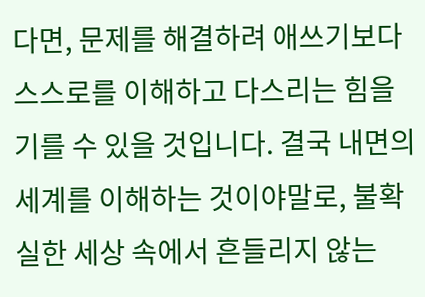다면, 문제를 해결하려 애쓰기보다 스스로를 이해하고 다스리는 힘을 기를 수 있을 것입니다. 결국 내면의 세계를 이해하는 것이야말로, 불확실한 세상 속에서 흔들리지 않는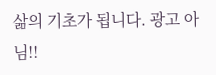삶의 기초가 됩니다. 광고 아님!!